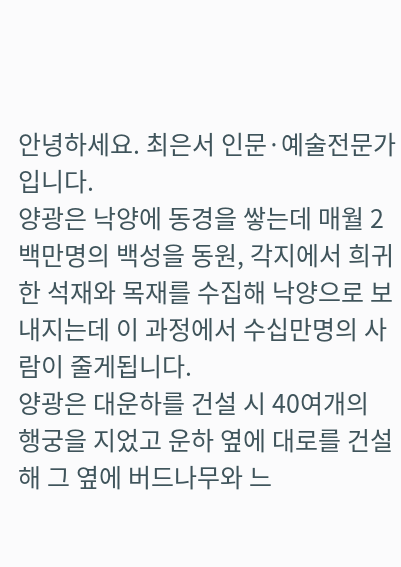안녕하세요. 최은서 인문·예술전문가입니다.
양광은 낙양에 동경을 쌓는데 매월 2백만명의 백성을 동원, 각지에서 희귀한 석재와 목재를 수집해 낙양으로 보내지는데 이 과정에서 수십만명의 사람이 줄게됩니다.
양광은 대운하를 건설 시 40여개의 행궁을 지었고 운하 옆에 대로를 건설해 그 옆에 버드나무와 느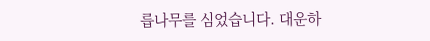릅나무를 심었습니다. 대운하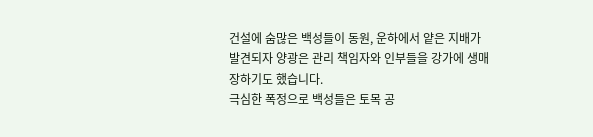건설에 숨많은 백성들이 동원, 운하에서 얕은 지배가 발견되자 양광은 관리 책임자와 인부들을 강가에 생매장하기도 했습니다.
극심한 폭정으로 백성들은 토목 공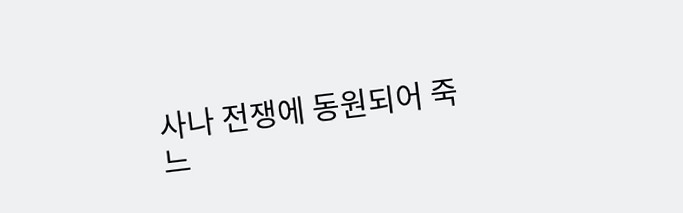사나 전쟁에 동원되어 죽느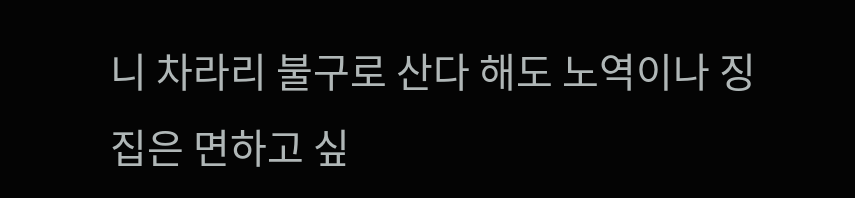니 차라리 불구로 산다 해도 노역이나 징집은 면하고 싶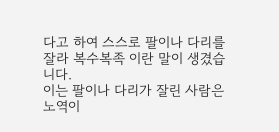다고 하여 스스로 팔이나 다리를 잘라 복수복족 이란 말이 생겼습니다.
이는 팔이나 다리가 잘린 사람은 노역이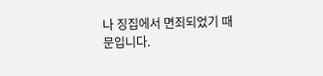나 징집에서 면죄되었기 때문입니다.